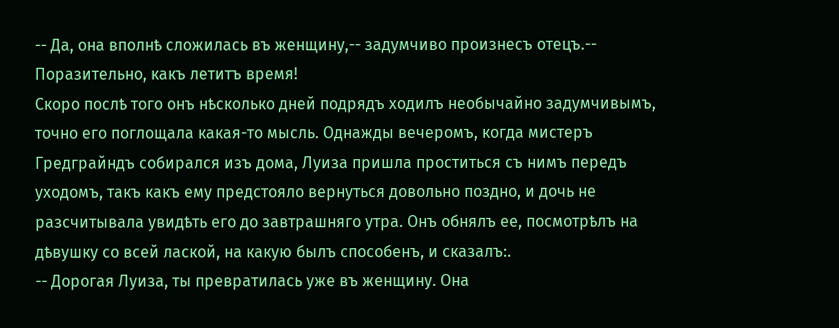-- Да, она вполнѣ сложилась въ женщину,-- задумчиво произнесъ отецъ.-- Поразительно, какъ летитъ время!
Скоро послѣ того онъ нѣсколько дней подрядъ ходилъ необычайно задумчивымъ, точно его поглощала какая-то мысль. Однажды вечеромъ, когда мистеръ Гредграйндъ собирался изъ дома, Луиза пришла проститься съ нимъ передъ уходомъ, такъ какъ ему предстояло вернуться довольно поздно, и дочь не разсчитывала увидѣть его до завтрашняго утра. Онъ обнялъ ее, посмотрѣлъ на дѣвушку со всей лаской, на какую былъ способенъ, и сказалъ:.
-- Дорогая Луиза, ты превратилась уже въ женщину. Она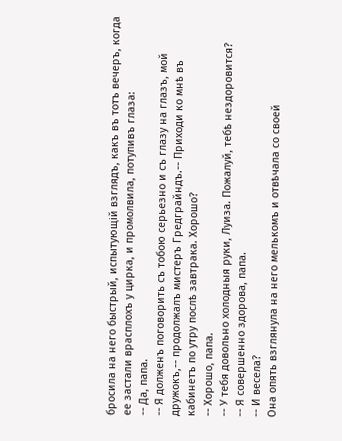бросила на него быстрый, испытующій взглядъ, какъ въ тотъ вечеръ, когда ее застали врасплохъ у цирка, и промолвила, потупивъ глаза:
-- Да, папа.
-- Я долженъ поговорить съ тобою серьезно и съ глазу на глазъ, мой дружокъ,-- продолжалъ мистеръ Гредграйндъ.-- Приходи ко мнѣ въ кабинетъ по утру послѣ завтрака. Хорошо?
-- Хорошо, папа.
-- У тебя довольно холодныя руки, Луиза. Пожалуй, тебѣ нездоровится?
-- Я совершенно здорова, папа.
-- И весела?
Она опять взглянула на него мелькомъ и отвѣчала со своей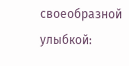своеобразной улыбкой: